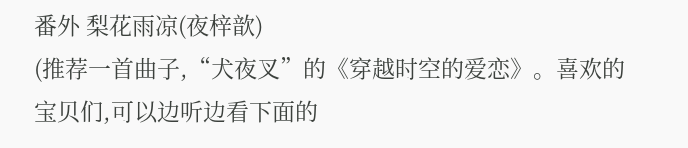番外 梨花雨凉(夜梓歆)
(推荐一首曲子,“犬夜叉”的《穿越时空的爱恋》。喜欢的宝贝们,可以边听边看下面的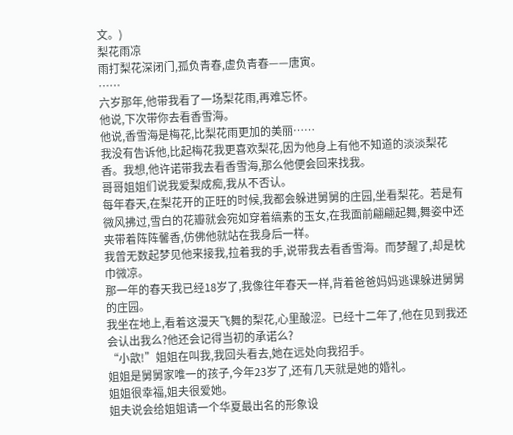文。)
梨花雨凉
雨打梨花深闭门,孤负青春,虚负青春——唐寅。
……
六岁那年,他带我看了一场梨花雨,再难忘怀。
他说,下次带你去看香雪海。
他说,香雪海是梅花,比梨花雨更加的美丽……
我没有告诉他,比起梅花我更喜欢梨花,因为他身上有他不知道的淡淡梨花香。我想,他许诺带我去看香雪海,那么他便会回来找我。
哥哥姐姐们说我爱梨成痴,我从不否认。
每年春天,在梨花开的正旺的时候,我都会躲进舅舅的庄园,坐看梨花。若是有微风拂过,雪白的花瓣就会宛如穿着缟素的玉女,在我面前翩翩起舞,舞姿中还夹带着阵阵馨香,仿佛他就站在我身后一样。
我曾无数起梦见他来接我,拉着我的手,说带我去看香雪海。而梦醒了,却是枕巾微凉。
那一年的春天我已经18岁了,我像往年春天一样,背着爸爸妈妈逃课躲进舅舅的庄园。
我坐在地上,看着这漫天飞舞的梨花,心里酸涩。已经十二年了,他在见到我还会认出我么?他还会记得当初的承诺么?
“小歆!”姐姐在叫我,我回头看去,她在远处向我招手。
姐姐是舅舅家唯一的孩子,今年23岁了,还有几天就是她的婚礼。
姐姐很幸福,姐夫很爱她。
姐夫说会给姐姐请一个华夏最出名的形象设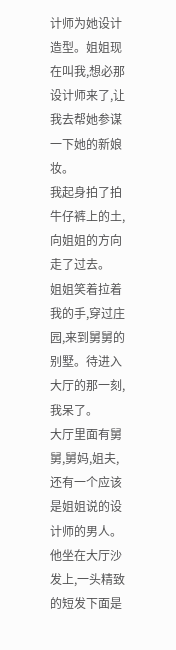计师为她设计造型。姐姐现在叫我,想必那设计师来了,让我去帮她参谋一下她的新娘妆。
我起身拍了拍牛仔裤上的土,向姐姐的方向走了过去。
姐姐笑着拉着我的手,穿过庄园,来到舅舅的别墅。待进入大厅的那一刻,我呆了。
大厅里面有舅舅,舅妈,姐夫,还有一个应该是姐姐说的设计师的男人。
他坐在大厅沙发上,一头精致的短发下面是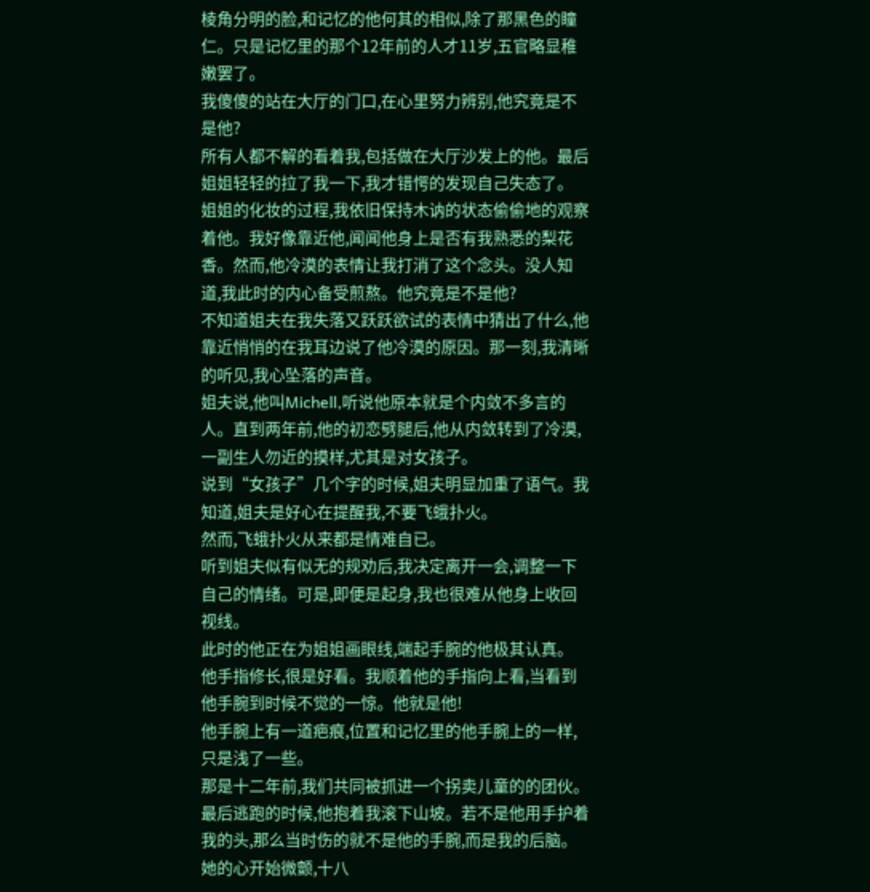棱角分明的脸,和记忆的他何其的相似,除了那黑色的瞳仁。只是记忆里的那个12年前的人才11岁,五官略显稚嫩罢了。
我傻傻的站在大厅的门口,在心里努力辨别,他究竟是不是他?
所有人都不解的看着我,包括做在大厅沙发上的他。最后姐姐轻轻的拉了我一下,我才错愕的发现自己失态了。
姐姐的化妆的过程,我依旧保持木讷的状态偷偷地的观察着他。我好像靠近他,闻闻他身上是否有我熟悉的梨花香。然而,他冷漠的表情让我打消了这个念头。没人知道,我此时的内心备受煎熬。他究竟是不是他?
不知道姐夫在我失落又跃跃欲试的表情中猜出了什么,他靠近悄悄的在我耳边说了他冷漠的原因。那一刻,我清晰的听见,我心坠落的声音。
姐夫说,他叫Michell,听说他原本就是个内敛不多言的人。直到两年前,他的初恋劈腿后,他从内敛转到了冷漠,一副生人勿近的摸样,尤其是对女孩子。
说到“女孩子”几个字的时候,姐夫明显加重了语气。我知道,姐夫是好心在提醒我,不要飞蛾扑火。
然而,飞蛾扑火从来都是情难自已。
听到姐夫似有似无的规劝后,我决定离开一会,调整一下自己的情绪。可是,即便是起身,我也很难从他身上收回视线。
此时的他正在为姐姐画眼线,端起手腕的他极其认真。
他手指修长,很是好看。我顺着他的手指向上看,当看到他手腕到时候不觉的一惊。他就是他!
他手腕上有一道疤痕,位置和记忆里的他手腕上的一样,只是浅了一些。
那是十二年前,我们共同被抓进一个拐卖儿童的的团伙。最后逃跑的时候,他抱着我滚下山坡。若不是他用手护着我的头,那么当时伤的就不是他的手腕,而是我的后脑。
她的心开始微颤,十八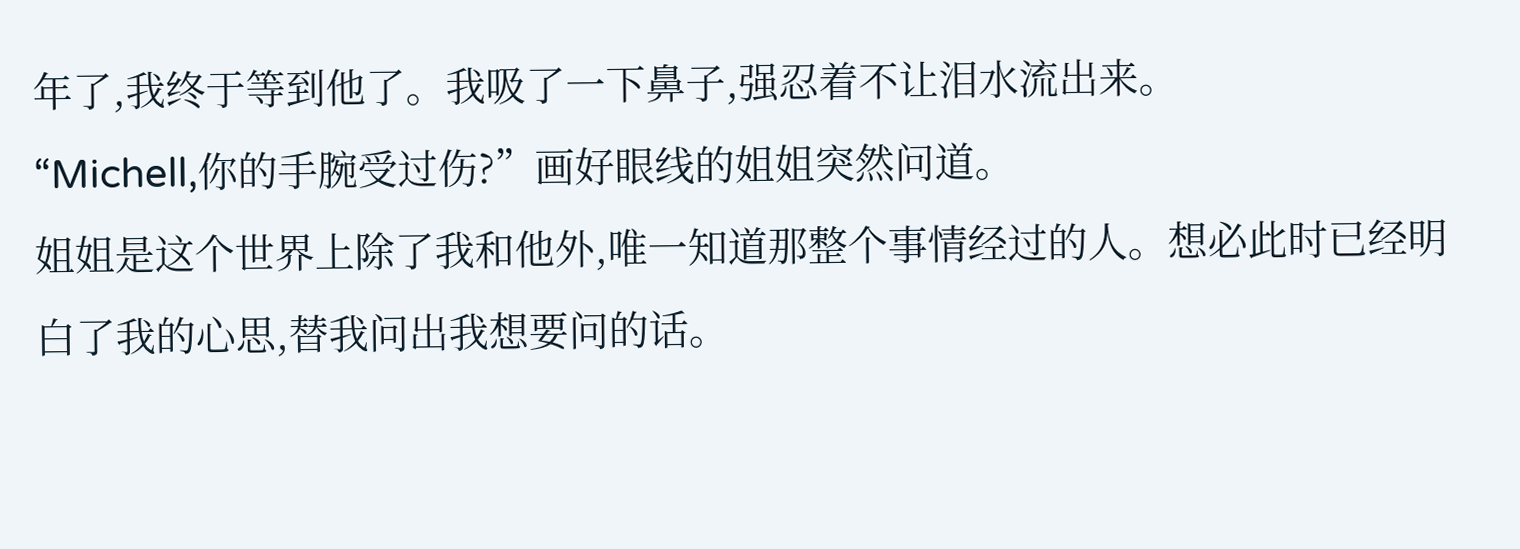年了,我终于等到他了。我吸了一下鼻子,强忍着不让泪水流出来。
“Michell,你的手腕受过伤?”画好眼线的姐姐突然问道。
姐姐是这个世界上除了我和他外,唯一知道那整个事情经过的人。想必此时已经明白了我的心思,替我问出我想要问的话。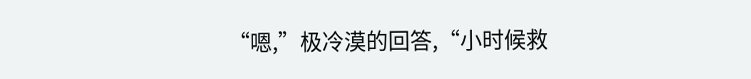“嗯,”极冷漠的回答,“小时候救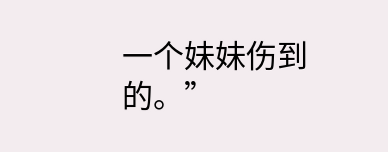一个妹妹伤到的。”